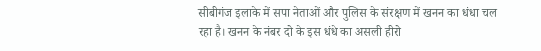सीबीगंज इलाके में सपा नेताओं और पुलिस के संरक्षण में खनन का धंधा चल रहा है। खनन के नंबर दो के इस धंधे का असली हीरो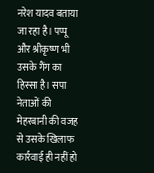नरेश यादव बताया जा रहा है। पप्पू और श्रीकृष्ण भी उसके गैंग का हिस्सा है। सपा नेताओं की मेहरबानी की वजह से उसके खिलाफ कार्रवाई ही नहीं हो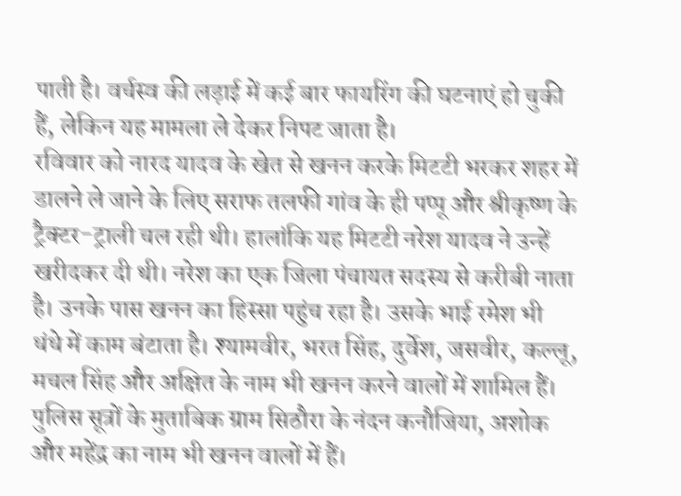पाती है। वर्चस्व की लड़ाई में कई बार फायरिंग की घटनाएं हो चुकी हैं, लेकिन यह मामला ले देकर निपट जाता है।
रविवार को नारद यादव के खेत से खनन करके मिटटी भरकर शहर में डालने ले जाने के लिए सराफ तलफी गांव के ही पप्पू और श्रीकृष्ण के ट्रैक्टर-ट्राली चल रही थी। हालांकि यह मिटटी नरेश यादव ने उन्हें खरीदकर दी थी। नरेश का एक जिला पंचायत सदस्य से करीबी नाता है। उनके पास खनन का हिस्सा पहुंच रहा है। उसके भाई रमेश भी धंधे में काम बंटाता है। श्यामवीर, भरत सिंह, दुर्वेश, जसवीर, कल्लू, मचल सिंह और अक्षित के नाम भी खनन करने वालों में शामिल हैं।
पुलिस सूत्रों के मुताबिक ग्राम सिठौरा के नंदन कनौजिया, अशोक और महेंद्र का नाम भी खनन वालों में हैं।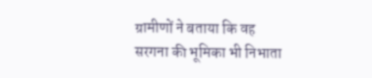ग्रामीणों ने बताया कि वह सरगना की भूमिका भी निभाता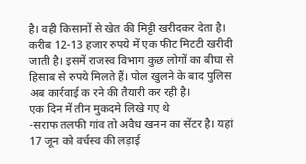है। वही किसानों से खेत की मिट्टी खरीदकर देता है। करीब 12-13 हजार रुपये में एक फीट मिटटी खरीदी जाती है। इसमें राजस्व विभाग कुछ लोगों का बीघा से हिसाब से रुपये मिलते हैं। पोल खुलने के बाद पुलिस अब कार्रवाई क रने की तैयारी कर रही है।
एक दिन में तीन मुकदमे लिखे गए थे
-सराफ तलफी गांव तो अवैध खनन का सेंटर है। यहां 17 जून को वर्चस्व की लड़ाई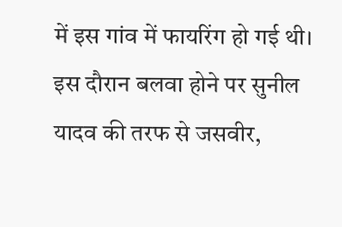में इस गांव में फायरिंग हो गई थी। इस दौरान बलवा होने पर सुनील यादव की तरफ से जसवीर,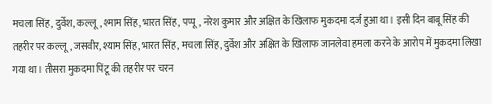मचला सिंह, दुर्वेश, कल्लू, श्माम सिंह, भारत सिंह, पप्पू, नरेश कुमार और अक्षित के खिलाफ मुकदमा दर्ज हुआ था। इसी दिन बाबू सिंह की तहरीर पर कल्लू, जसवीर, श्याम सिंह, भारत सिंह, मचला सिंह, दुर्वेश और अक्षित के खिलाफ जानलेवा हमला करने के आरोप में मुकदमा लिखा गया था। तीसरा मुकदमा पिंटू की तहरीर पर चरन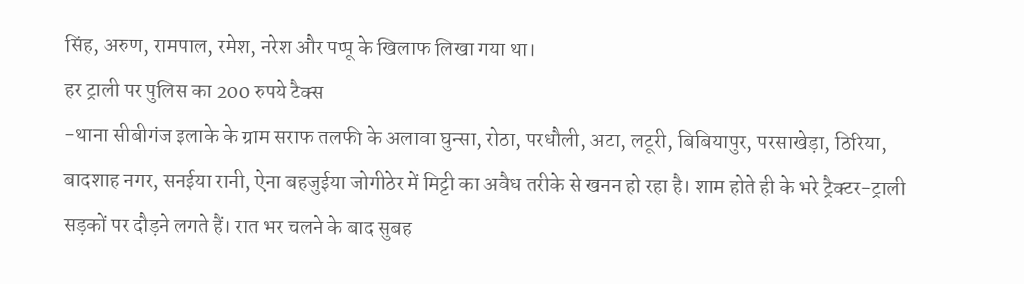सिंह, अरुण, रामपाल, रमेश, नरेश और पप्पू के खिलाफ लिखा गया था।
हर ट्राली पर पुलिस का 200 रुपये टैक्स
-थाना सीबीगंज इलाके के ग्राम सराफ तलफी के अलावा घुन्सा, रोठा, परधौली, अटा, लटूरी, बिबियापुर, परसाखेड़ा, ठिरिया, बादशाह नगर, सनईया रानी, ऐना बहजुईया जोगीठेर में मिट्टी का अवैध तरीके से खनन हो रहा है। शाम होते ही के भरे ट्रैक्टर-ट्राली सड़कों पर दौड़ने लगते हैं। रात भर चलने के बाद सुबह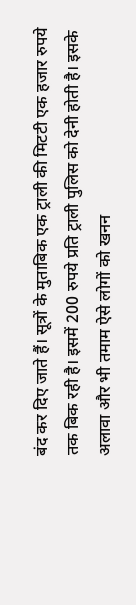बंद कर दिए जाते हैं। सूत्रों के मुताबिक एक ट्राली की मिटटी एक हजार रुपये तक बिक रही है। इसमें 200 रुपये प्रति ट्राली पुलिस को देनी होती है। इसके अलावा और भी तमाम ऐसे लोगों को खनन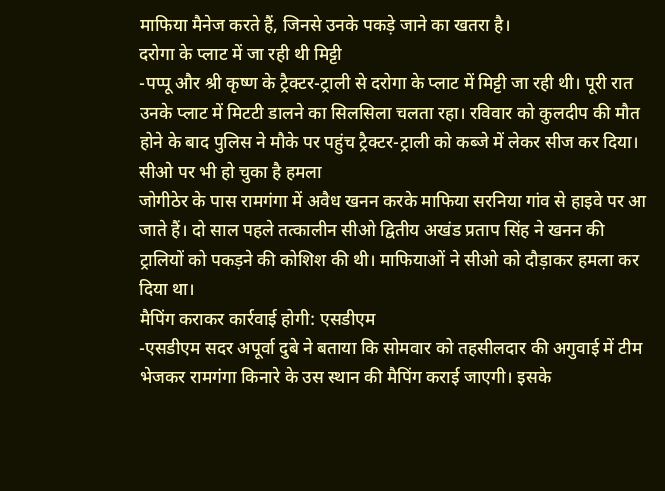माफिया मैनेज करते हैं, जिनसे उनके पकड़े जाने का खतरा है।
दरोगा के प्लाट में जा रही थी मिट्टी
-पप्पू और श्री कृष्ण के ट्रैक्टर-ट्राली से दरोगा के प्लाट में मिट्टी जा रही थी। पूरी रात उनके प्लाट में मिटटी डालने का सिलसिला चलता रहा। रविवार को कुलदीप की मौत होने के बाद पुलिस ने मौके पर पहुंच ट्रैक्टर-ट्राली को कब्जे में लेकर सीज कर दिया।
सीओ पर भी हो चुका है हमला
जोगीठेर के पास रामगंगा में अवैध खनन करके माफिया सरनिया गांव से हाइवे पर आ जाते हैं। दो साल पहले तत्कालीन सीओ द्वितीय अखंड प्रताप सिंह ने खनन की ट्रालियों को पकड़ने की कोशिश की थी। माफियाओं ने सीओ को दौड़ाकर हमला कर दिया था।
मैपिंग कराकर कार्रवाई होगी: एसडीएम
-एसडीएम सदर अपूर्वा दुबे ने बताया कि सोमवार को तहसीलदार की अगुवाई में टीम भेजकर रामगंगा किनारे के उस स्थान की मैपिंग कराई जाएगी। इसके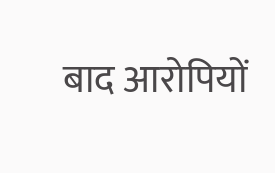बाद आरोपियों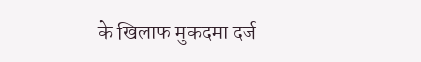के खिलाफ मुकदमा दर्ज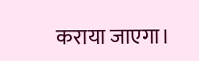कराया जाएगा।